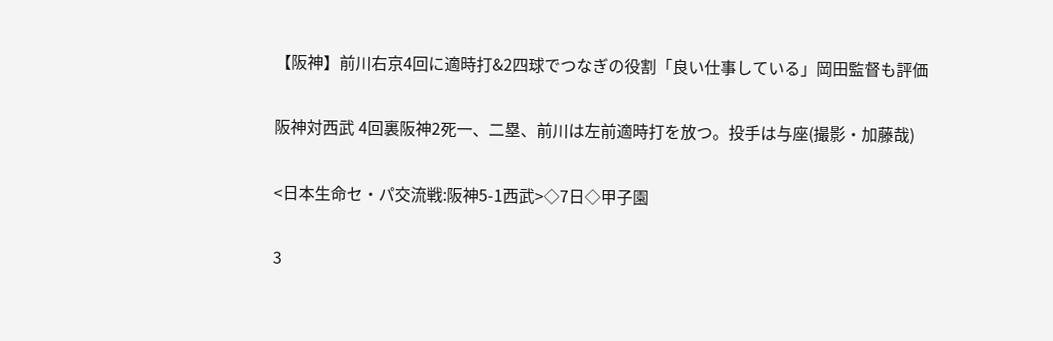【阪神】前川右京4回に適時打&2四球でつなぎの役割「良い仕事している」岡田監督も評価

阪神対西武 4回裏阪神2死一、二塁、前川は左前適時打を放つ。投手は与座(撮影・加藤哉)

<日本生命セ・パ交流戦:阪神5-1西武>◇7日◇甲子園

3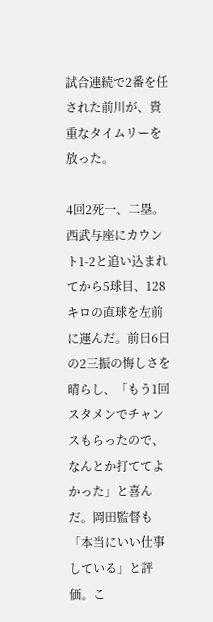試合連続で2番を任された前川が、貴重なタイムリーを放った。

4回2死一、二塁。西武与座にカウント1-2と追い込まれてから5球目、128キロの直球を左前に運んだ。前日6日の2三振の悔しさを晴らし、「もう1回スタメンでチャンスもらったので、なんとか打ててよかった」と喜んだ。岡田監督も「本当にいい仕事している」と評価。こ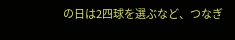の日は2四球を選ぶなど、つなぎ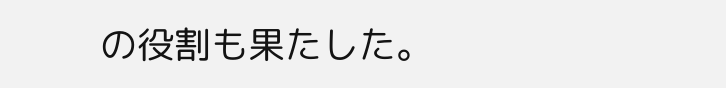の役割も果たした。